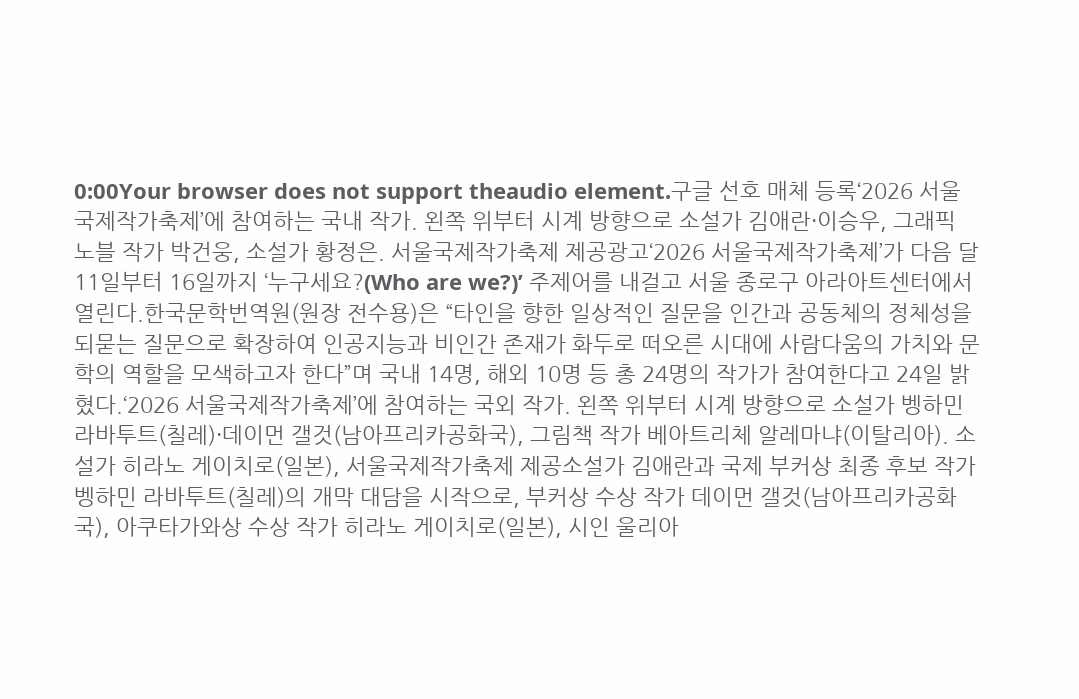0:00Your browser does not support theaudio element.구글 선호 매체 등록‘2026 서울국제작가축제’에 참여하는 국내 작가. 왼쪽 위부터 시계 방향으로 소설가 김애란·이승우, 그래픽 노블 작가 박건웅, 소설가 황정은. 서울국제작가축제 제공광고‘2026 서울국제작가축제’가 다음 달 11일부터 16일까지 ‘누구세요?(Who are we?)’ 주제어를 내걸고 서울 종로구 아라아트센터에서 열린다.한국문학번역원(원장 전수용)은 “타인을 향한 일상적인 질문을 인간과 공동체의 정체성을 되묻는 질문으로 확장하여 인공지능과 비인간 존재가 화두로 떠오른 시대에 사람다움의 가치와 문학의 역할을 모색하고자 한다”며 국내 14명, 해외 10명 등 총 24명의 작가가 참여한다고 24일 밝혔다.‘2026 서울국제작가축제’에 참여하는 국외 작가. 왼쪽 위부터 시계 방향으로 소설가 벵하민 라바투트(칠레)·데이먼 갤것(남아프리카공화국), 그림책 작가 베아트리체 알레마냐(이탈리아). 소설가 히라노 게이치로(일본), 서울국제작가축제 제공소설가 김애란과 국제 부커상 최종 후보 작가 벵하민 라바투트(칠레)의 개막 대담을 시작으로, 부커상 수상 작가 데이먼 갤것(남아프리카공화국), 아쿠타가와상 수상 작가 히라노 게이치로(일본), 시인 울리아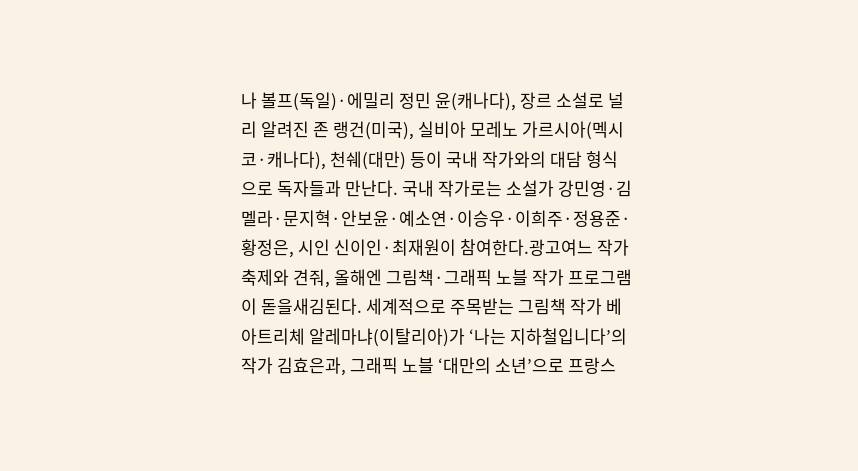나 볼프(독일)·에밀리 정민 윤(캐나다), 장르 소설로 널리 알려진 존 랭건(미국), 실비아 모레노 가르시아(멕시코·캐나다), 천쉐(대만) 등이 국내 작가와의 대담 형식으로 독자들과 만난다. 국내 작가로는 소설가 강민영·김멜라·문지혁·안보윤·예소연·이승우·이희주·정용준·황정은, 시인 신이인·최재원이 참여한다.광고여느 작가축제와 견줘, 올해엔 그림책·그래픽 노블 작가 프로그램이 돋을새김된다. 세계적으로 주목받는 그림책 작가 베아트리체 알레마냐(이탈리아)가 ‘나는 지하철입니다’의 작가 김효은과, 그래픽 노블 ‘대만의 소년’으로 프랑스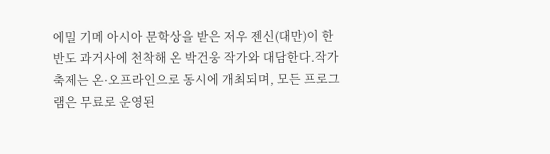에밀 기메 아시아 문학상을 받은 저우 젠신(대만)이 한반도 과거사에 천착해 온 박건웅 작가와 대담한다.작가축제는 온·오프라인으로 동시에 개최되며, 모든 프로그램은 무료로 운영된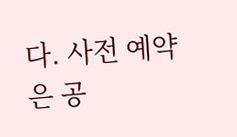다. 사전 예약은 공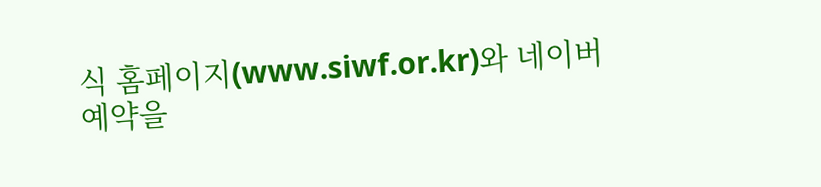식 홈페이지(www.siwf.or.kr)와 네이버 예약을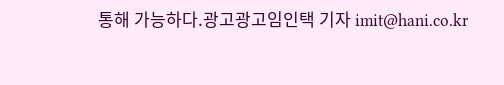통해 가능하다.광고광고임인택 기자 imit@hani.co.kr